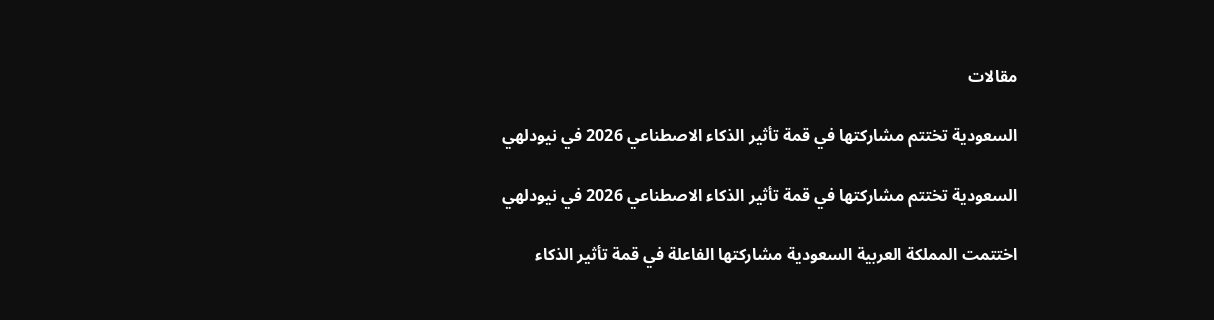مقالات

السعودية تختتم مشاركتها في قمة تأثير الذكاء الاصطناعي 2026 في نيودلهي

السعودية تختتم مشاركتها في قمة تأثير الذكاء الاصطناعي 2026 في نيودلهي

اختتمت المملكة العربية السعودية مشاركتها الفاعلة في قمة تأثير الذكاء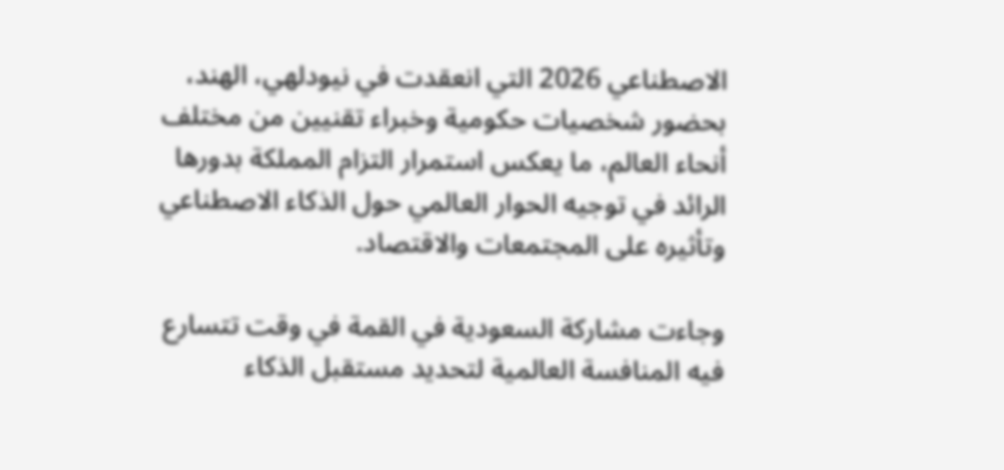الاصطناعي 2026 التي انعقدت في نيودلهي، الهند، بحضور شخصيات حكومية وخبراء تقنيين من مختلف أنحاء العالم، ما يعكس استمرار التزام المملكة بدورها الرائد في توجيه الحوار العالمي حول الذكاء الاصطناعي وتأثيره على المجتمعات والاقتصاد.

وجاءت مشاركة السعودية في القمة في وقت تتسارع فيه المنافسة العالمية لتحديد مستقبل الذكاء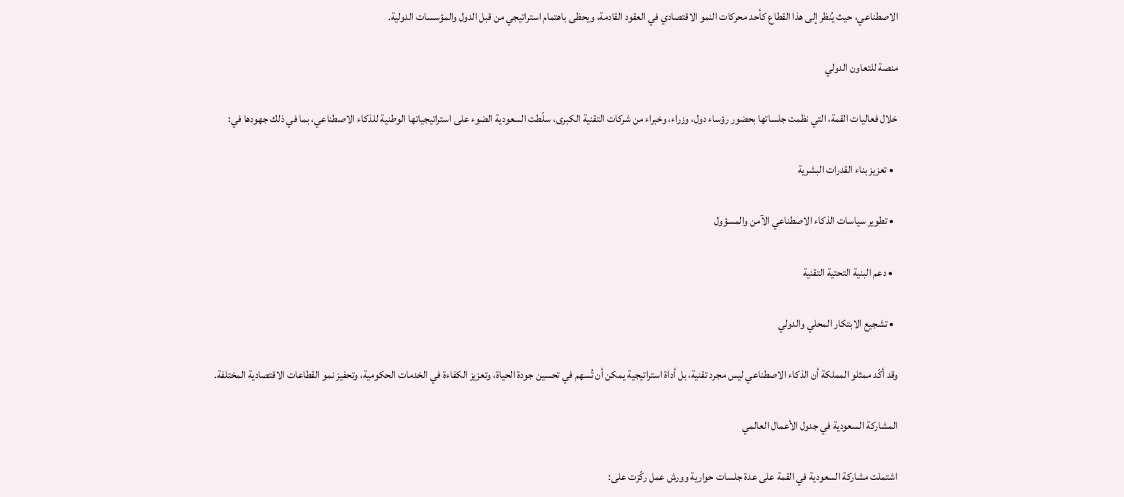الاصطناعي، حيث يُنظر إلى هذا القطاع كأحد محركات النمو الاقتصادي في العقود القادمة، ويحظى باهتمام استراتيجي من قبل الدول والمؤسسات الدولية.

منصة للتعاون الدولي

خلال فعاليات القمة، التي نظمت جلساتها بحضور رؤساء دول، وزراء، وخبراء من شركات التقنية الكبرى، سلّطت السعودية الضوء على استراتيجياتها الوطنية للذكاء الاصطناعي، بما في ذلك جهودها في:

  • تعزيز بناء القدرات البشرية

  • تطوير سياسات الذكاء الاصطناعي الآمن والمسؤول

  • دعم البنية التحتية التقنية

  • تشجيع الابتكار المحلي والدولي

وقد أكّد ممثلو المملكة أن الذكاء الاصطناعي ليس مجرد تقنية، بل أداة استراتيجية يمكن أن تُسهم في تحسين جودة الحياة، وتعزيز الكفاءة في الخدمات الحكومية، وتحفيز نمو القطاعات الاقتصادية المختلفة.

المشاركة السعودية في جدول الأعمال العالمي

اشتملت مشاركة السعودية في القمة على عدة جلسات حوارية وورش عمل ركّزت على: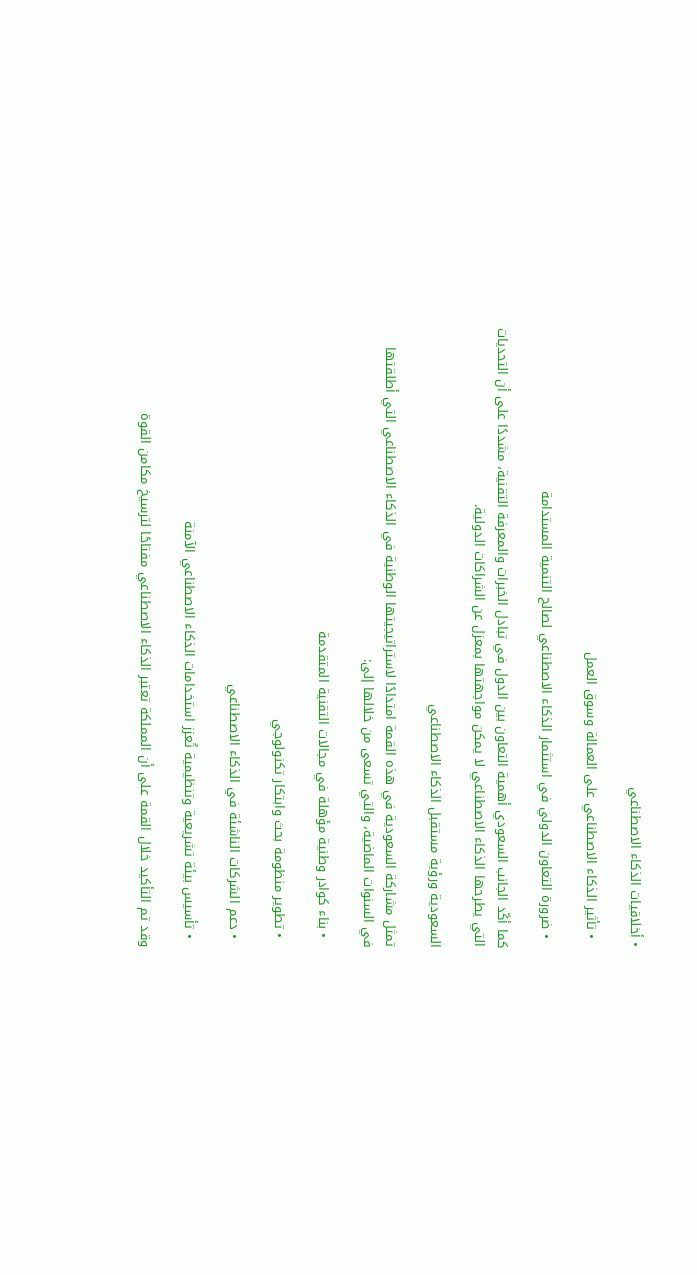• أخلاقيات الذكاء الاصطناعي

  • تأثير الذكاء الاصطناعي على العمالة وسوق العمل

  • ضرورة التعاون الدولي في استثمار الذكاء الاصطناعي لصالح التنمية المستدامة

كما أكّد الجانب السعودي أهمية التعاون بين الدول في تبادل الخبرات والمعرفة التقنية، مشددًا على أن التحديات التي يطرحها الذكاء الاصطناعي لا يمكن مواجهتها بمعزل عن الشراكات الدولية.

السعودية ورؤية مستقبل الذكاء الاصطناعي

تمثل مشاركة السعودية في هذه القمة امتدادًا لاستراتيجيتها الوطنية في الذكاء الاصطناعي التي أطلقتها في السنوات الماضية، والتي تسعى من خلالها إلى:

  • بناء كوادر وطنية مؤهلة في مجالات التقنية المتقدمة

  • تطوير منظومة بحث وابتكار تكنولوجي

  • دعم الشركات الناشئة في الذكاء الاصطناعي

  • تأسيس بيئة تشريعية وتنظيمية تُعزز استخدامات الذكاء الاصطناعي الآمنة

وقد تم التأكيد خلال القمة على أن المملكة تعتبر الذكاء الاصطناعي مفتاحًا لترسيخ مكامن القوة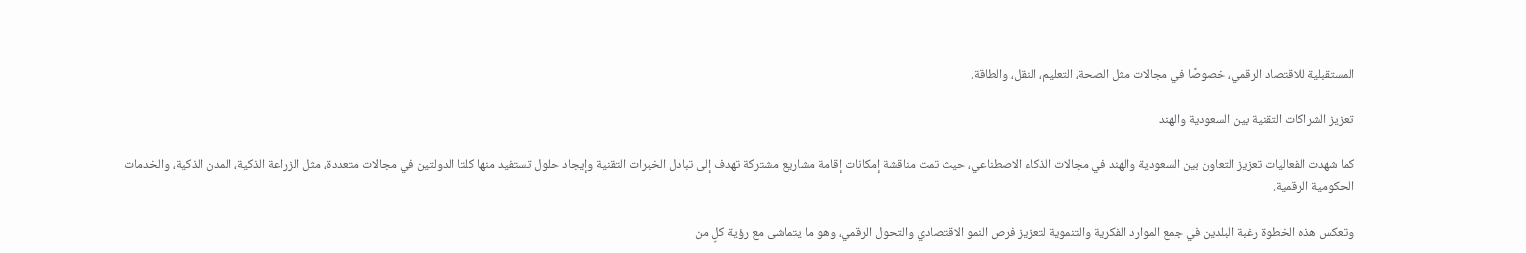المستقبلية للاقتصاد الرقمي، خصوصًا في مجالات مثل الصحة، التعليم، النقل، والطاقة.

تعزيز الشراكات التقنية بين السعودية والهند

كما شهدت الفعاليات تعزيز التعاون بين السعودية والهند في مجالات الذكاء الاصطناعي، حيث تمت مناقشة إمكانات إقامة مشاريع مشتركة تهدف إلى تبادل الخبرات التقنية وإيجاد حلول تستفيد منها كلتا الدولتين في مجالات متعددة، مثل الزراعة الذكية، المدن الذكية، والخدمات الحكومية الرقمية.

وتعكس هذه الخطوة رغبة البلدين في جمع الموارد الفكرية والتنموية لتعزيز فرص النمو الاقتصادي والتحول الرقمي، وهو ما يتماشى مع رؤية كلٍ من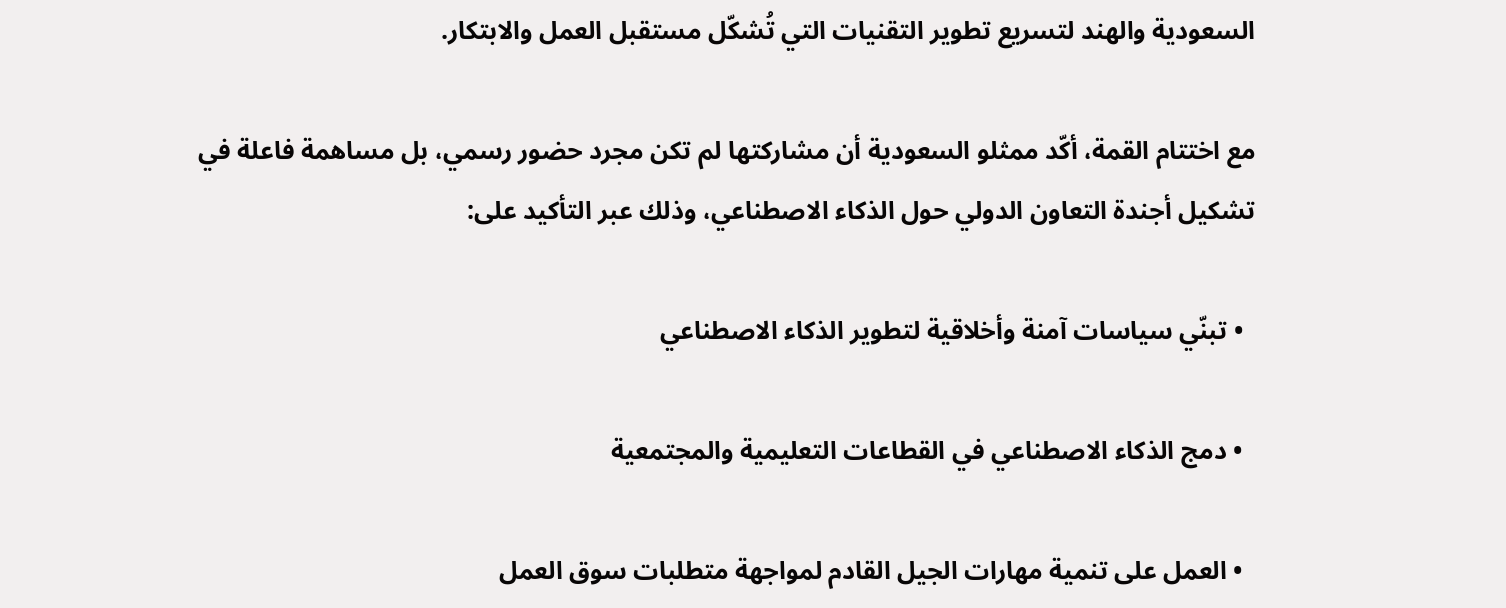السعودية والهند لتسريع تطوير التقنيات التي تُشكّل مستقبل العمل والابتكار.

مع اختتام القمة، أكّد ممثلو السعودية أن مشاركتها لم تكن مجرد حضور رسمي، بل مساهمة فاعلة في تشكيل أجندة التعاون الدولي حول الذكاء الاصطناعي، وذلك عبر التأكيد على:

  • تبنّي سياسات آمنة وأخلاقية لتطوير الذكاء الاصطناعي

  • دمج الذكاء الاصطناعي في القطاعات التعليمية والمجتمعية

  • العمل على تنمية مهارات الجيل القادم لمواجهة متطلبات سوق العمل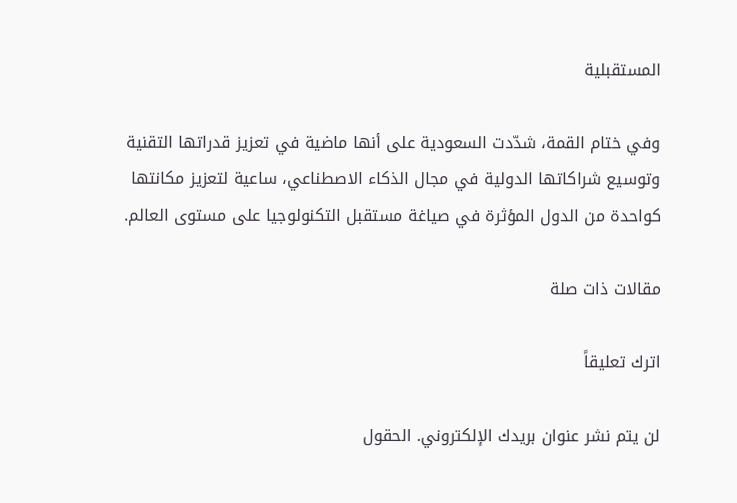المستقبلية

وفي ختام القمة، شدّدت السعودية على أنها ماضية في تعزيز قدراتها التقنية وتوسيع شراكاتها الدولية في مجال الذكاء الاصطناعي، ساعية لتعزيز مكانتها كواحدة من الدول المؤثرة في صياغة مستقبل التكنولوجيا على مستوى العالم.

مقالات ذات صلة

اترك تعليقاً

لن يتم نشر عنوان بريدك الإلكتروني. الحقول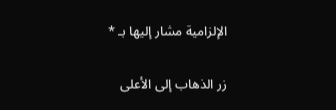الإلزامية مشار إليها بـ *

زر الذهاب إلى الأعلى